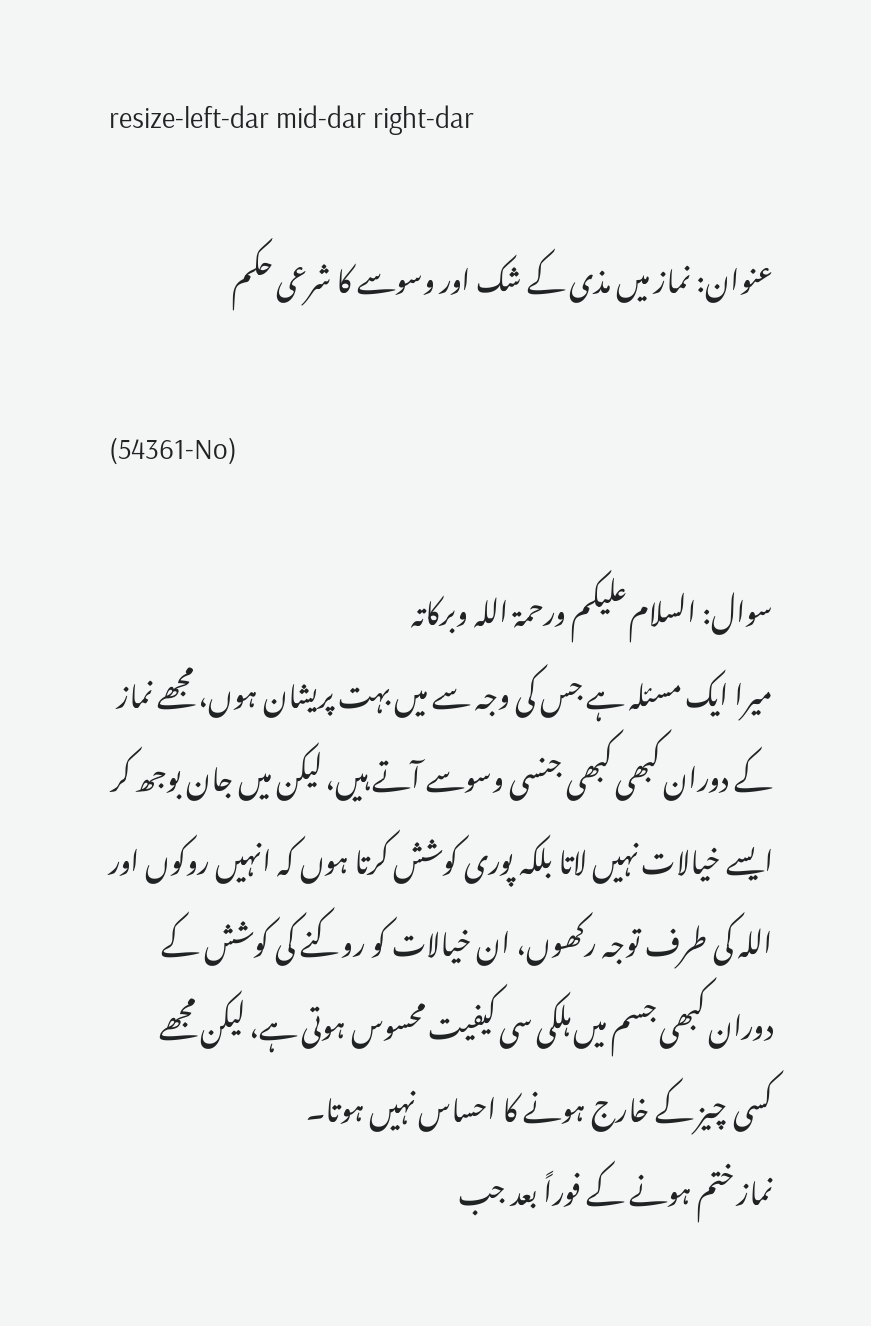resize-left-dar mid-dar right-dar

عنوان: نماز میں مذی کے شک اور وسوسے کا شرعی حکم

(54361-No)

سوال: السلام علیکم ورحمۃ اللہ وبرکاتہ
میرا ایک مسئلہ ہے جس کی وجہ سے میں بہت پریشان ہوں، مجھے نماز کے دوران کبھی کبھی جنسی وسوسے آتے ہیں، لیکن میں جان بوجھ کر ایسے خیالات نہیں لاتا بلکہ پوری کوشش کرتا ہوں کہ انہیں روکوں اور اللہ کی طرف توجہ رکھوں، ان خیالات کو روکنے کی کوشش کے دوران کبھی جسم میں ہلکی سی کیفیت محسوس ہوتی ہے، لیکن مجھے کسی چیز کے خارج ہونے کا احساس نہیں ہوتا۔
نماز ختم ہونے کے فوراً بعد جب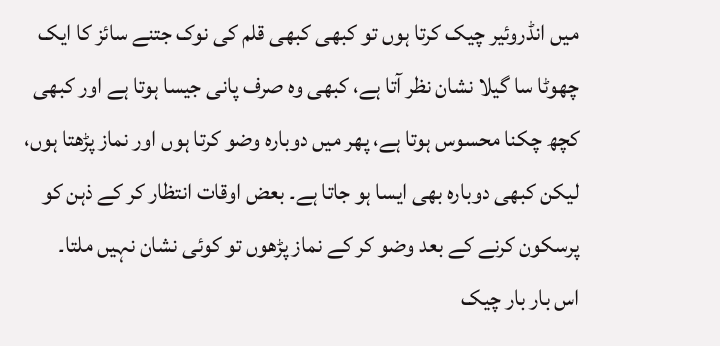میں انڈروئیر چیک کرتا ہوں تو کبھی کبھی قلم کی نوک جتنے سائز کا ایک چھوٹا سا گیلا نشان نظر آتا ہے، کبھی وہ صرف پانی جیسا ہوتا ہے اور کبھی کچھ چکنا محسوس ہوتا ہے، پھر میں دوبارہ وضو کرتا ہوں اور نماز پڑھتا ہوں، لیکن کبھی دوبارہ بھی ایسا ہو جاتا ہے۔ بعض اوقات انتظار کر کے ذہن کو پرسکون کرنے کے بعد وضو کر کے نماز پڑھوں تو کوئی نشان نہیں ملتا۔
اس بار بار چیک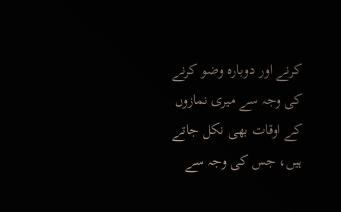کرنے اور دوبارہ وضو کرنے کی وجہ سے میری نمازوں کے اوقات بھی نکل جاتے ہیں، جس کی وجہ سے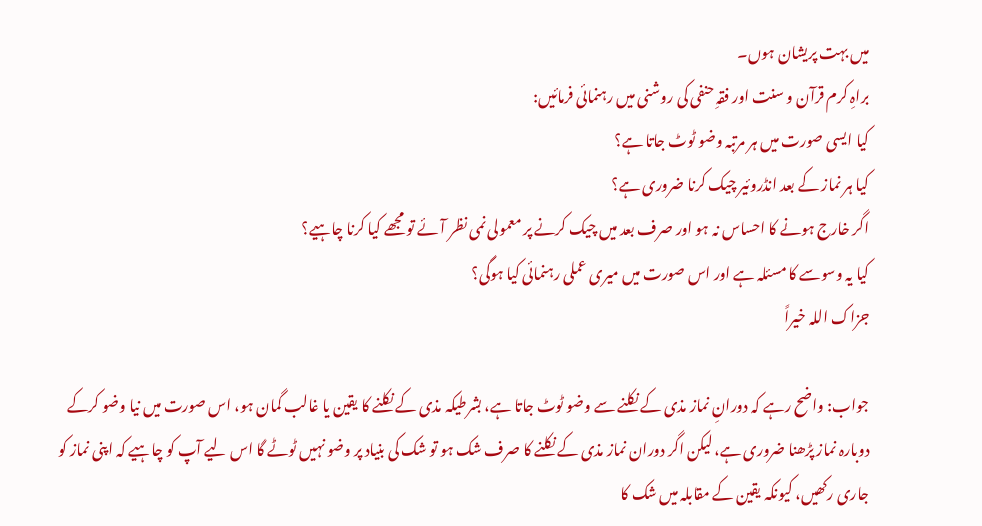میں بہت پریشان ہوں۔
براہِ کرم قرآن و سنت اور فقہِ حنفی کی روشنی میں رہنمائی فرمائیں:
کیا ایسی صورت میں ہر مرتبہ وضو ٹوٹ جاتا ہے؟
کیا ہر نماز کے بعد انڈروئیر چیک کرنا ضروری ہے؟
اگر خارج ہونے کا احساس نہ ہو اور صرف بعد میں چیک کرنے پر معمولی نمی نظر آئے تو مجھے کیا کرنا چاہیے؟
کیا یہ وسوسے کا مسئلہ ہے اور اس صورت میں میری عملی رہنمائی کیا ہوگی؟
جزاک اللہ خیراً

جواب: واضح رہے کہ دورانِ نماز مذی کے نکلنے سے وضو ٹوٹ جاتا ہے، بشرطیکہ مذی کے نکلنے کا یقین یا غالب گمان ہو، اس صورت میں نیا وضو کرکے دوبارہ نماز پڑھنا ضروری ہے، لیکن اگر دوران نماز مذی کے نکلنے کا صرف شک ہو تو شک کی بنیاد پر وضو نہیں ٹوٹے گا اس لیے آپ کو چاہیے کہ اپنی نماز کو جاری رکھیں، کیونکہ یقین کے مقابلہ میں شک کا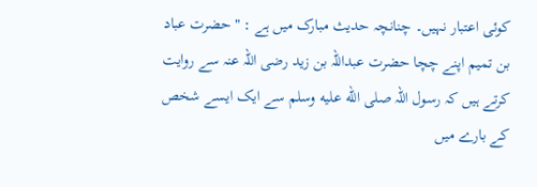کوئی اعتبار نہیں۔ چنانچہ حدیث مبارک میں ہے : "حضرت عباد بن تمیم اپنے چچا حضرت عبداللہ بن زید رضی اللہ عنہ سے روایت کرتے ہیں کہ رسول اللہ صلى الله عليه وسلم سے ایک ایسے شخص کے بارے میں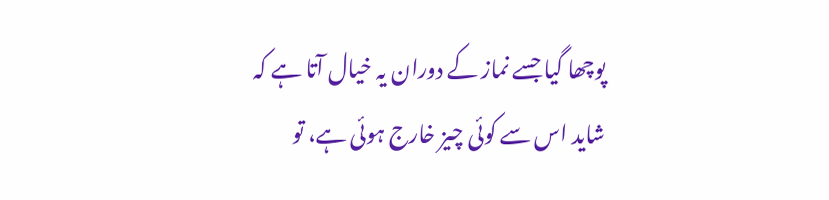پوچھا گیا جسے نماز کے دوران یہ خیال آتا ہے کہ شاید اس سے کوئی چیز خارج ہوئی ہے، تو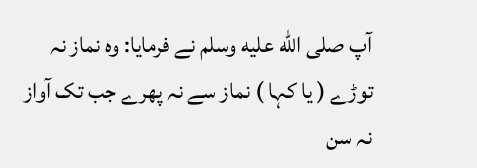آپ صلى الله عليه وسلم نے فرمایا: وہ نماز نہ توڑے ( یا کہا ) نماز سے نہ پھرے جب تک آواز نہ سن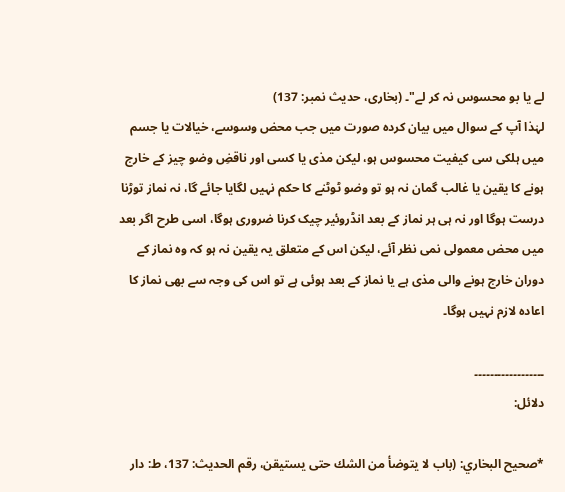لے یا بو محسوس نہ کر لے"۔ (بخاری، حدیث نمبر: 137)
لہٰذا آپ کے سوال میں بیان کردہ صورت میں جب محض وسوسے، خیالات یا جسم میں ہلکی سی کیفیت محسوس ہو، لیکن مذی یا کسی اور ناقضِ وضو چیز کے خارج ہونے کا یقین یا غالب گمان نہ ہو تو وضو ٹوٹنے کا حکم نہیں لگایا جائے گا، نہ نماز توڑنا درست ہوگا اور نہ ہی ہر نماز کے بعد انڈروئیر چیک کرنا ضروری ہوگا، اسی طرح اگر بعد میں محض معمولی نمی نظر آئے، لیکن اس کے متعلق یہ یقین نہ ہو کہ وہ نماز کے دوران خارج ہونے والی مذی ہے یا نماز کے بعد ہوئی ہے تو اس کی وجہ سے بھی نماز کا اعادہ لازم نہیں ہوگا۔

۔۔۔۔۔۔۔۔۔۔۔۔۔۔۔۔۔۔
دلائل:

*صحيح البخاري: (باب لا يتوضأ من الشك حتى يستيقن، رقم الحدیث: 137، ط: دار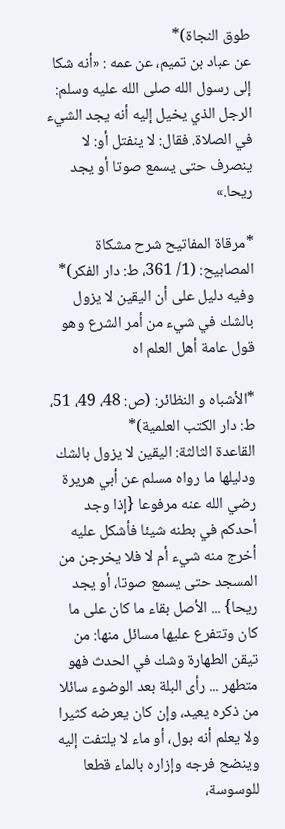طوق النجاة)*
عن عباد بن تميم، عن عمه : «أنه شكا إلى رسول الله صلى الله عليه وسلم: الرجل الذي يخيل إليه أنه يجد الشيء في الصلاة. فقال: لا ينفتل أو: لا ينصرف حتى يسمع صوتا أو يجد ريحا.»

*مرقاة المفاتيح شرح مشكاة المصابيح: (1/ 361، ط: دار الفکر)*
وفيه دليل على أن اليقين لا يزول بالشك في شيء من أمر الشرع وهو قول عامة أهل العلم اه

*الأشباه و النظائر: (ص: 48، 49، 51، ط: دار الکتب العلمية)*
القاعدة الثالثة: اليقين لا يزول بالشك ودليلها ما رواه مسلم عن أبي هريرة رضي الله عنه مرفوعا {إذا وجد أحدكم في بطنه شيئا فأشكل عليه أخرج منه شيء أم لا فلا يخرجن من المسجد حتى يسمع صوتا، أو يجد ريحا} ... الأصل بقاء ما كان على ما كان وتتفرع عليها مسائل منها: من تيقن الطهارة وشك في الحدث فهو متطهر ... رأى البلة بعد الوضوء سائلا من ذكره يعيد، وإن كان يعرضه كثيرا ولا يعلم أنه بول، أو ماء لا يلتفت إليه وينضح فرجه وإزاره بالماء قطعا للوسوسة،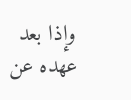وإذا بعد عهده عن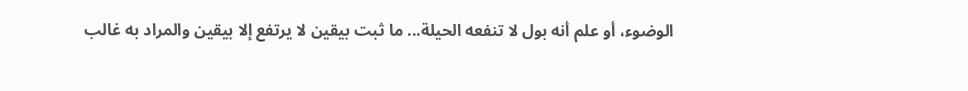الوضوء، أو علم أنه بول لا تنفعه الحيلة... ما ثبت بيقين لا يرتفع إلا بيقين والمراد به غالب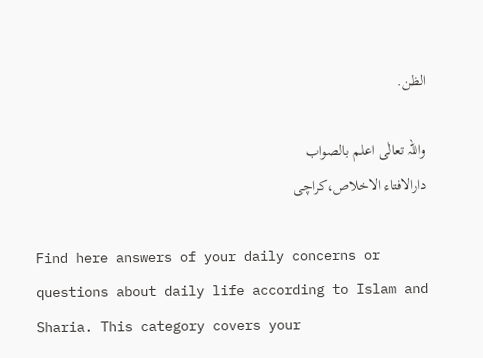الظن.

واللہ تعالٰی اعلم بالصواب
دارالافتاء الاخلاص،کراچی

Find here answers of your daily concerns or questions about daily life according to Islam and Sharia. This category covers your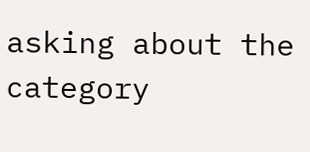asking about the category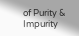of Purity & Impurity